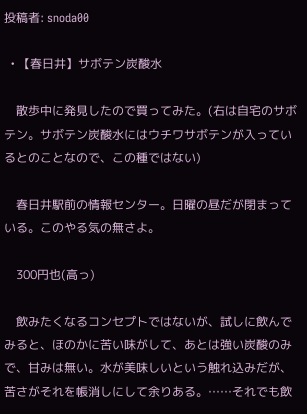投稿者: snoda00

  • 【春日井】サボテン炭酸水

    散歩中に発見したので買ってみた。(右は自宅のサボテン。サボテン炭酸水にはウチワサボテンが入っているとのことなので、この種ではない)

    春日井駅前の情報センター。日曜の昼だが閉まっている。このやる気の無さよ。

    300円也(高っ)

    飲みたくなるコンセプトではないが、試しに飲んでみると、ほのかに苦い味がして、あとは強い炭酸のみで、甘みは無い。水が美味しいという触れ込みだが、苦さがそれを帳消しにして余りある。……それでも飲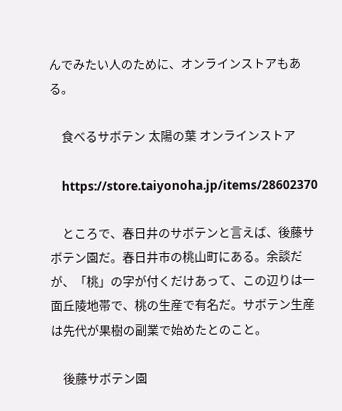んでみたい人のために、オンラインストアもある。

    食べるサボテン 太陽の葉 オンラインストア

    https://store.taiyonoha.jp/items/28602370

    ところで、春日井のサボテンと言えば、後藤サボテン園だ。春日井市の桃山町にある。余談だが、「桃」の字が付くだけあって、この辺りは一面丘陵地帯で、桃の生産で有名だ。サボテン生産は先代が果樹の副業で始めたとのこと。

    後藤サボテン園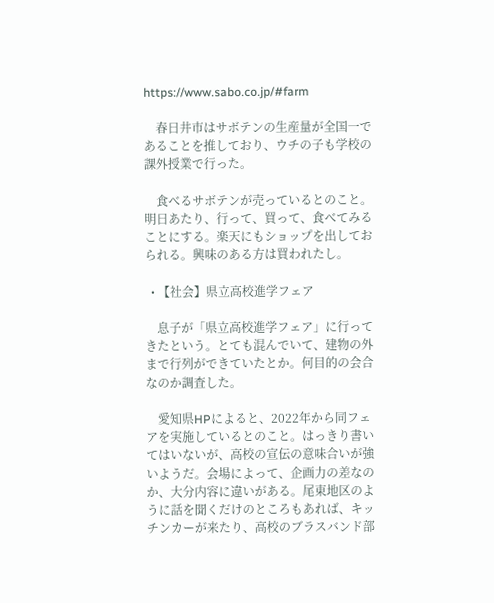https://www.sabo.co.jp/#farm

    春日井市はサボテンの生産量が全国一であることを推しており、ウチの子も学校の課外授業で行った。

    食べるサボテンが売っているとのこと。明日あたり、行って、買って、食べてみることにする。楽天にもショップを出しておられる。興味のある方は買われたし。

  • 【社会】県立高校進学フェア

    息子が「県立高校進学フェア」に行ってきたという。とても混んでいて、建物の外まで行列ができていたとか。何目的の会合なのか調査した。

    愛知県HPによると、2022年から同フェアを実施しているとのこと。はっきり書いてはいないが、高校の宣伝の意味合いが強いようだ。会場によって、企画力の差なのか、大分内容に違いがある。尾東地区のように話を聞くだけのところもあれば、キッチンカーが来たり、高校のブラスバンド部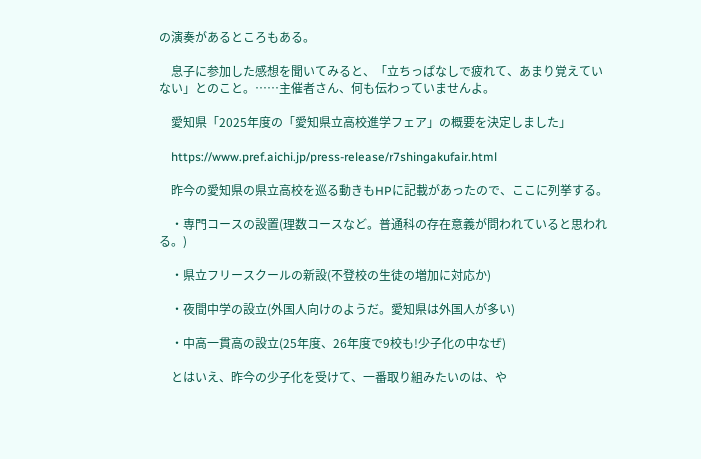の演奏があるところもある。

    息子に参加した感想を聞いてみると、「立ちっぱなしで疲れて、あまり覚えていない」とのこと。……主催者さん、何も伝わっていませんよ。

    愛知県「2025年度の「愛知県立高校進学フェア」の概要を決定しました」

    https://www.pref.aichi.jp/press-release/r7shingakufair.html

    昨今の愛知県の県立高校を巡る動きもHPに記載があったので、ここに列挙する。

    ・専門コースの設置(理数コースなど。普通科の存在意義が問われていると思われる。)

    ・県立フリースクールの新設(不登校の生徒の増加に対応か)

    ・夜間中学の設立(外国人向けのようだ。愛知県は外国人が多い)

    ・中高一貫高の設立(25年度、26年度で9校も!少子化の中なぜ)

    とはいえ、昨今の少子化を受けて、一番取り組みたいのは、や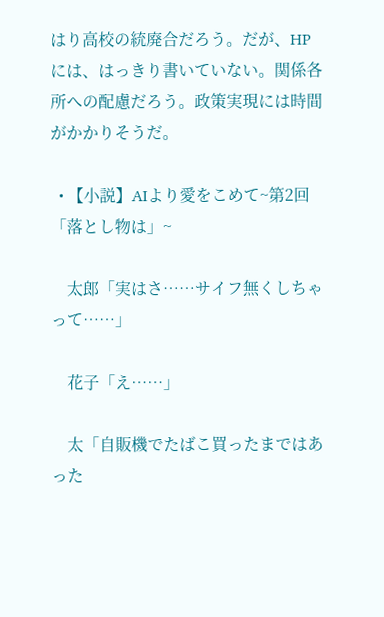はり高校の統廃合だろう。だが、HPには、はっきり書いていない。関係各所への配慮だろう。政策実現には時間がかかりそうだ。

  • 【小説】AIより愛をこめて~第2回「落とし物は」~

    太郎「実はさ……サイフ無くしちゃって……」

    花子「え……」

    太「自販機でたばこ買ったまではあった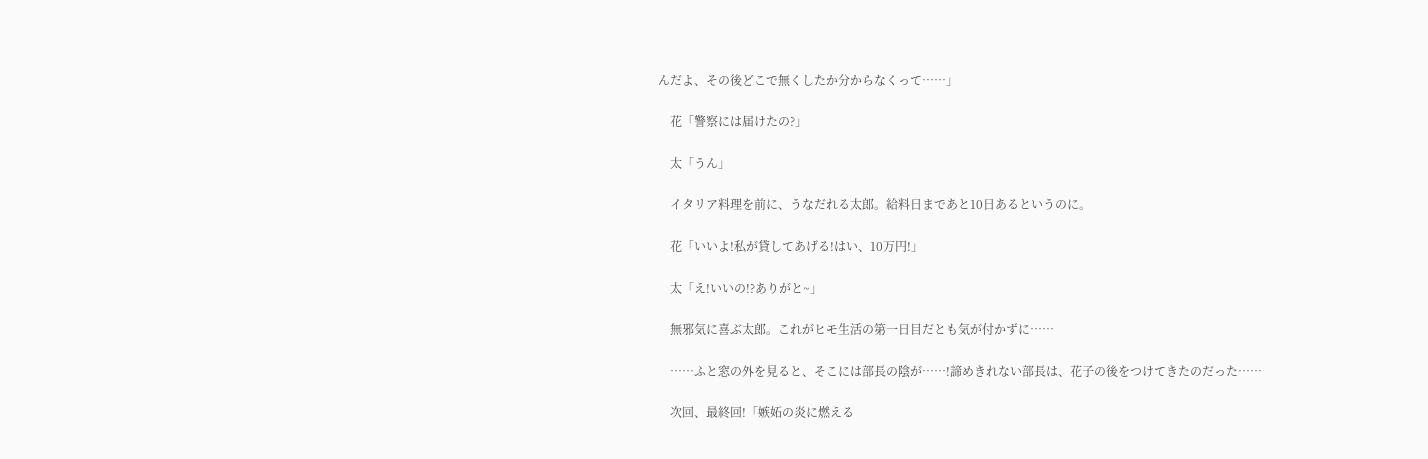んだよ、その後どこで無くしたか分からなくって……」

    花「警察には届けたの?」

    太「うん」

    イタリア料理を前に、うなだれる太郎。給料日まであと10日あるというのに。

    花「いいよ!私が貸してあげる!はい、10万円!」

    太「え!いいの!?ありがと~」

    無邪気に喜ぶ太郎。これがヒモ生活の第一日目だとも気が付かずに……

    ……ふと窓の外を見ると、そこには部長の陰が……!諦めきれない部長は、花子の後をつけてきたのだった……

    次回、最終回!「嫉妬の炎に燃える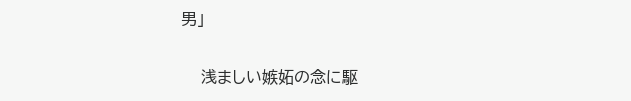男」

    浅ましい嫉妬の念に駆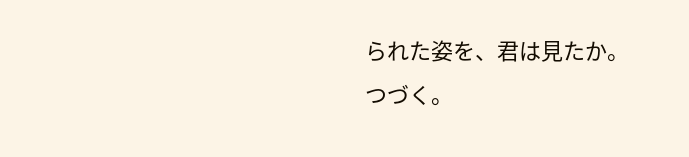られた姿を、君は見たか。つづく。